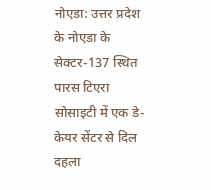नोएडा: उत्तर प्रदेश के नोएडा के सेक्टर-137 स्थित पारस टिएरा सोसाइटी में एक डे-केयर सेंटर से दिल दहला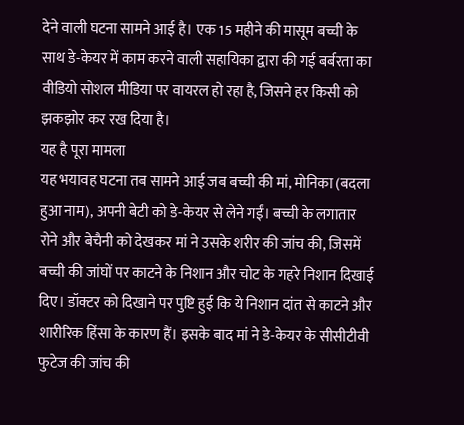देने वाली घटना सामने आई है। एक 15 महीने की मासूम बच्ची के साथ डे-केयर में काम करने वाली सहायिका द्वारा की गई बर्बरता का वीडियो सोशल मीडिया पर वायरल हो रहा है, जिसने हर किसी को झकझोर कर रख दिया है।
यह है पूरा मामला
यह भयावह घटना तब सामने आई जब बच्ची की मां, मोनिका (बदला हुआ नाम), अपनी बेटी को डे-केयर से लेने गईं। बच्ची के लगातार रोने और बेचैनी को देखकर मां ने उसके शरीर की जांच की, जिसमें बच्ची की जांघों पर काटने के निशान और चोट के गहरे निशान दिखाई दिए। डॉक्टर को दिखाने पर पुष्टि हुई कि ये निशान दांत से काटने और शारीरिक हिंसा के कारण हैं। इसके बाद मां ने डे-केयर के सीसीटीवी फुटेज की जांच की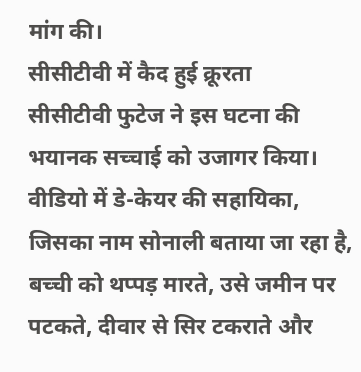मांग की।
सीसीटीवी में कैद हुई क्रूरता
सीसीटीवी फुटेज ने इस घटना की भयानक सच्चाई को उजागर किया। वीडियो में डे-केयर की सहायिका, जिसका नाम सोनाली बताया जा रहा है, बच्ची को थप्पड़ मारते, उसे जमीन पर पटकते, दीवार से सिर टकराते और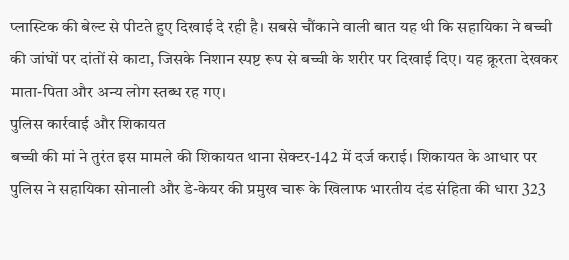प्लास्टिक की बेल्ट से पीटते हुए दिखाई दे रही है। सबसे चौंकाने वाली बात यह थी कि सहायिका ने बच्ची की जांघों पर दांतों से काटा, जिसके निशान स्पष्ट रूप से बच्ची के शरीर पर दिखाई दिए। यह क्रूरता देखकर माता-पिता और अन्य लोग स्तब्ध रह गए।
पुलिस कार्रवाई और शिकायत
बच्ची की मां ने तुरंत इस मामले की शिकायत थाना सेक्टर-142 में दर्ज कराई। शिकायत के आधार पर पुलिस ने सहायिका सोनाली और डे-केयर की प्रमुख चारू के खिलाफ भारतीय दंड संहिता की धारा 323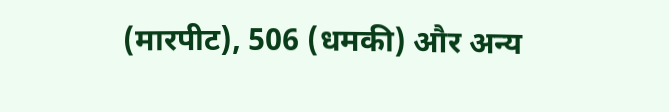(मारपीट), 506 (धमकी) और अन्य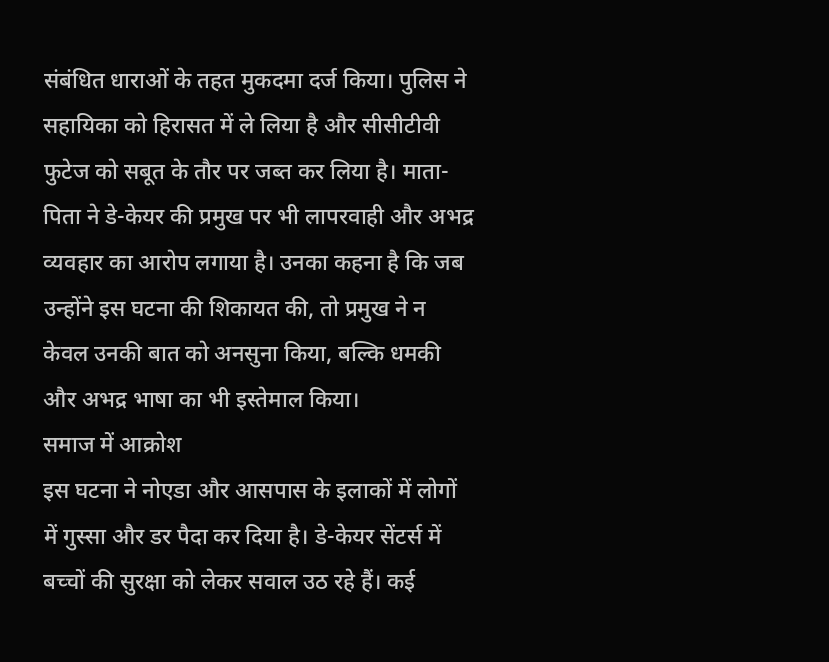संबंधित धाराओं के तहत मुकदमा दर्ज किया। पुलिस ने सहायिका को हिरासत में ले लिया है और सीसीटीवी फुटेज को सबूत के तौर पर जब्त कर लिया है। माता-पिता ने डे-केयर की प्रमुख पर भी लापरवाही और अभद्र व्यवहार का आरोप लगाया है। उनका कहना है कि जब उन्होंने इस घटना की शिकायत की, तो प्रमुख ने न केवल उनकी बात को अनसुना किया, बल्कि धमकी और अभद्र भाषा का भी इस्तेमाल किया।
समाज में आक्रोश
इस घटना ने नोएडा और आसपास के इलाकों में लोगों में गुस्सा और डर पैदा कर दिया है। डे-केयर सेंटर्स में बच्चों की सुरक्षा को लेकर सवाल उठ रहे हैं। कई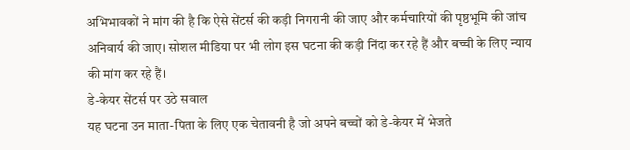अभिभावकों ने मांग की है कि ऐसे सेंटर्स की कड़ी निगरानी की जाए और कर्मचारियों की पृष्ठभूमि की जांच अनिवार्य की जाए। सोशल मीडिया पर भी लोग इस घटना की कड़ी निंदा कर रहे हैं और बच्ची के लिए न्याय की मांग कर रहे हैं।
डे-केयर सेंटर्स पर उठे सवाल
यह घटना उन माता-पिता के लिए एक चेतावनी है जो अपने बच्चों को डे-केयर में भेजते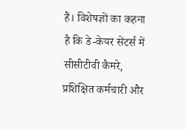हैं। विशेषज्ञों का कहना है कि डे-केयर सेंटर्स में सीसीटीवी कैमरे, प्रशिक्षित कर्मचारी और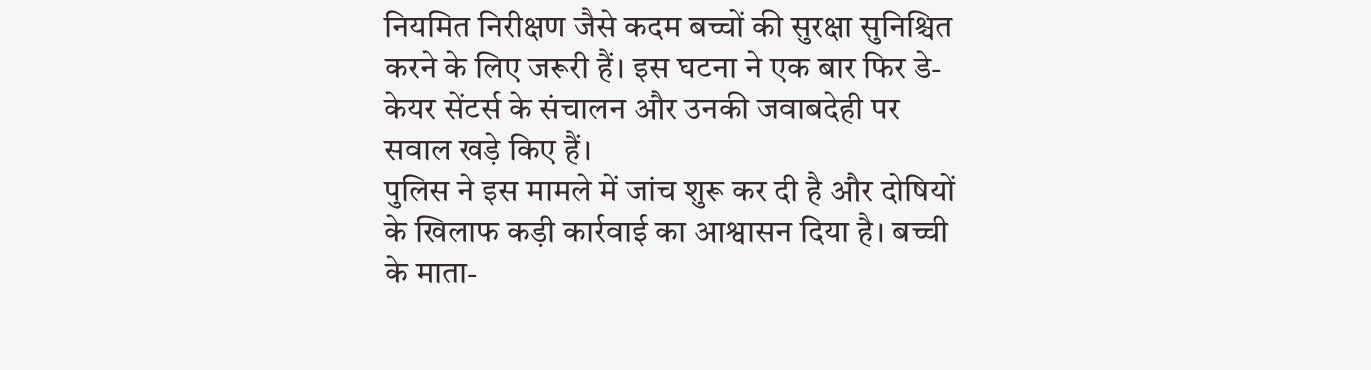नियमित निरीक्षण जैसे कदम बच्चों की सुरक्षा सुनिश्चित करने के लिए जरूरी हैं। इस घटना ने एक बार फिर डे-केयर सेंटर्स के संचालन और उनकी जवाबदेही पर सवाल खड़े किए हैं।
पुलिस ने इस मामले में जांच शुरू कर दी है और दोषियों के खिलाफ कड़ी कार्रवाई का आश्वासन दिया है। बच्ची के माता-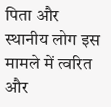पिता और स्थानीय लोग इस मामले में त्वरित और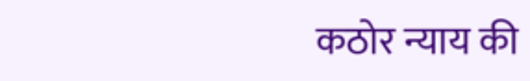कठोर न्याय की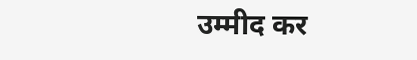उम्मीद कर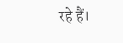रहे हैं।